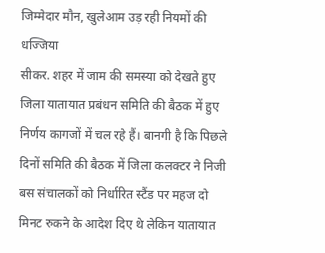जिम्मेदार मौन, खुलेआम उड़ रही नियमों की धज्जिया
सीकर. शहर में जाम की समस्या को देखते हुए जिला यातायात प्रबंधन समिति की बैठक में हुए निर्णय कागजों में चल रहे हैं। बानगी है कि पिछले दिनों समिति की बैठक में जिला कलक्टर ने निजी बस संचालकों को निर्धारित स्टैंड पर महज दो मिनट रुकने के आदेश दिए थे लेकिन यातायात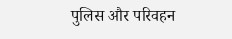पुलिस और परिवहन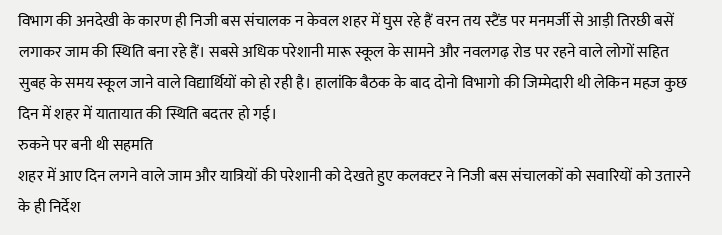विभाग की अनदेखी के कारण ही निजी बस संचालक न केवल शहर में घुस रहे हैं वरन तय स्टैंड पर मनमर्जी से आड़ी तिरछी बसें लगाकर जाम की स्थिति बना रहे हैं। सबसे अधिक परेशानी मारू स्कूल के सामने और नवलगढ़ रोड पर रहने वाले लोगों सहित सुबह के समय स्कूल जाने वाले विद्यार्थियों को हो रही है। हालांकि बैठक के बाद दोनो विभागो की जिम्मेदारी थी लेकिन महज कुछ दिन में शहर में यातायात की स्थिति बदतर हो गई।
रुकने पर बनी थी सहमति
शहर में आए दिन लगने वाले जाम और यात्रियों की परेशानी को देखते हुए कलक्टर ने निजी बस संचालकों को सवारियों को उतारने के ही निर्देश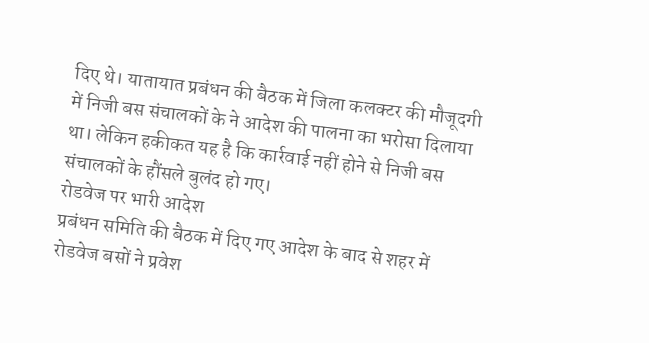दिए थे। यातायात प्रबंधन की बैठक में जिला कलक्टर की मौजूदगी में निजी बस संचालकों के ने आदेश की पालना का भरोसा दिलाया था। लेकिन हकीकत यह है कि कार्रवाई नहीं होने से निजी बस संचालकों के हौंसले बुलंद हो गए।
रोडवेज पर भारी आदेश
प्रबंधन समिति की बैठक में दिए गए आदेश के बाद से शहर में रोडवेज बसों ने प्रवेश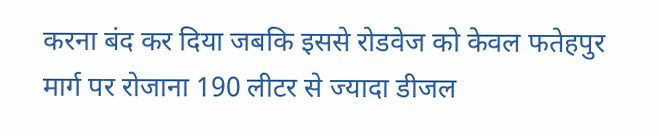करना बंद कर दिया जबकि इससे रोडवेज को केवल फतेहपुर मार्ग पर रोजाना 190 लीटर से ज्यादा डीजल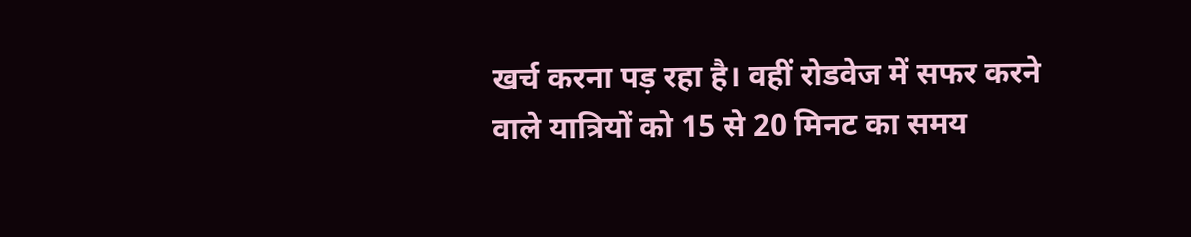खर्च करना पड़ रहा है। वहीं रोडवेज में सफर करने वाले यात्रियों को 15 से 20 मिनट का समय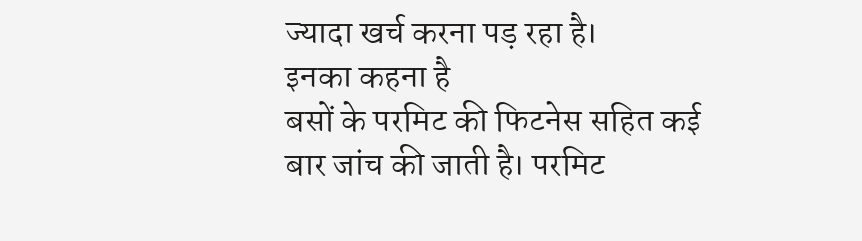ज्यादा खर्च करना पड़ रहा है।
इनका कहना है
बसों के परमिट की फिटनेस सहित कई बार जांच की जाती है। परमिट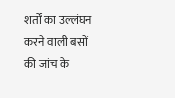शर्तों का उल्लंघन करने वाली बसों की जांच के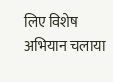लिए विशेष अभियान चलाया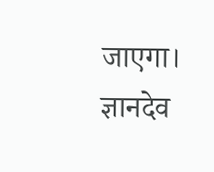जाएगा।
ज्ञानदेव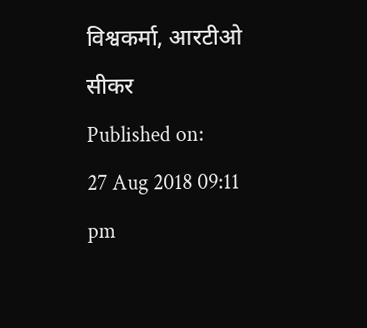विश्वकर्मा, आरटीओ सीकर
Published on:
27 Aug 2018 09:11 pm